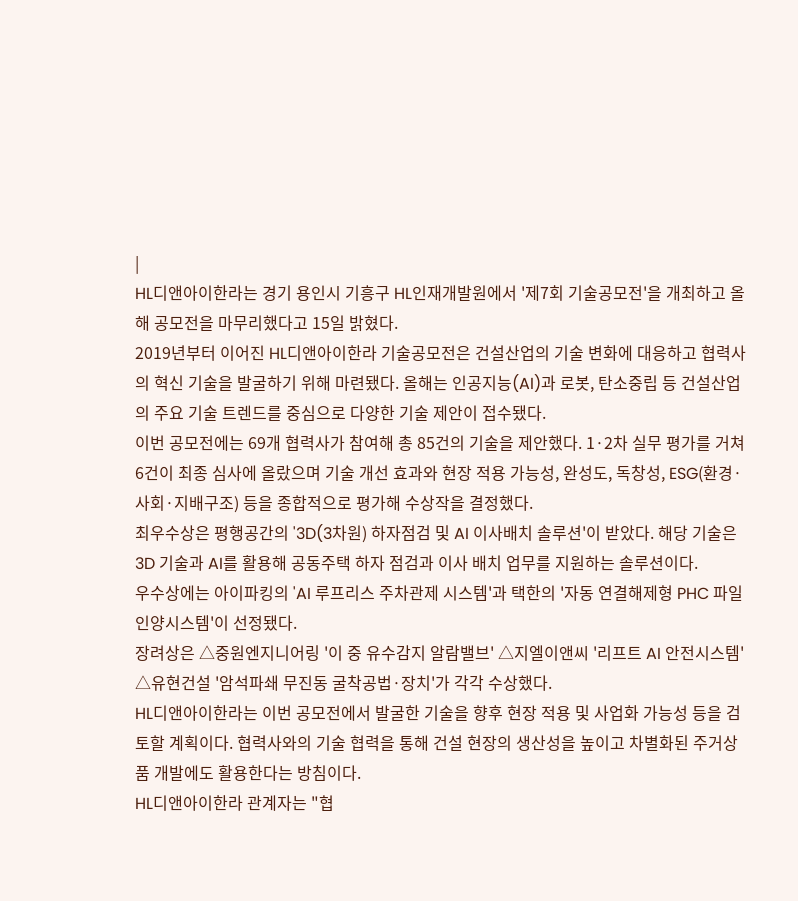|
HL디앤아이한라는 경기 용인시 기흥구 HL인재개발원에서 '제7회 기술공모전'을 개최하고 올해 공모전을 마무리했다고 15일 밝혔다.
2019년부터 이어진 HL디앤아이한라 기술공모전은 건설산업의 기술 변화에 대응하고 협력사의 혁신 기술을 발굴하기 위해 마련됐다. 올해는 인공지능(AI)과 로봇, 탄소중립 등 건설산업의 주요 기술 트렌드를 중심으로 다양한 기술 제안이 접수됐다.
이번 공모전에는 69개 협력사가 참여해 총 85건의 기술을 제안했다. 1·2차 실무 평가를 거쳐 6건이 최종 심사에 올랐으며 기술 개선 효과와 현장 적용 가능성, 완성도, 독창성, ESG(환경·사회·지배구조) 등을 종합적으로 평가해 수상작을 결정했다.
최우수상은 평행공간의 '3D(3차원) 하자점검 및 AI 이사배치 솔루션'이 받았다. 해당 기술은 3D 기술과 AI를 활용해 공동주택 하자 점검과 이사 배치 업무를 지원하는 솔루션이다.
우수상에는 아이파킹의 'AI 루프리스 주차관제 시스템'과 택한의 '자동 연결해제형 PHC 파일 인양시스템'이 선정됐다.
장려상은 △중원엔지니어링 '이 중 유수감지 알람밸브' △지엘이앤씨 '리프트 AI 안전시스템' △유현건설 '암석파쇄 무진동 굴착공법·장치'가 각각 수상했다.
HL디앤아이한라는 이번 공모전에서 발굴한 기술을 향후 현장 적용 및 사업화 가능성 등을 검토할 계획이다. 협력사와의 기술 협력을 통해 건설 현장의 생산성을 높이고 차별화된 주거상품 개발에도 활용한다는 방침이다.
HL디앤아이한라 관계자는 "협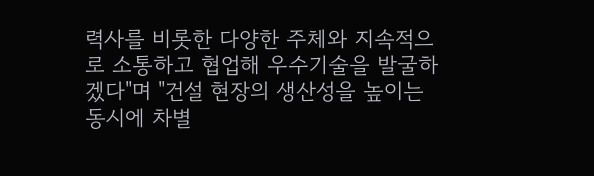력사를 비롯한 다양한 주체와 지속적으로 소통하고 협업해 우수기술을 발굴하겠다"며 "건설 현장의 생산성을 높이는 동시에 차별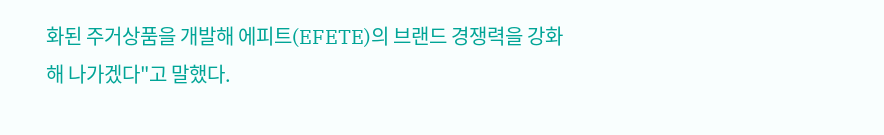화된 주거상품을 개발해 에피트(EFETE)의 브랜드 경쟁력을 강화해 나가겠다"고 말했다.